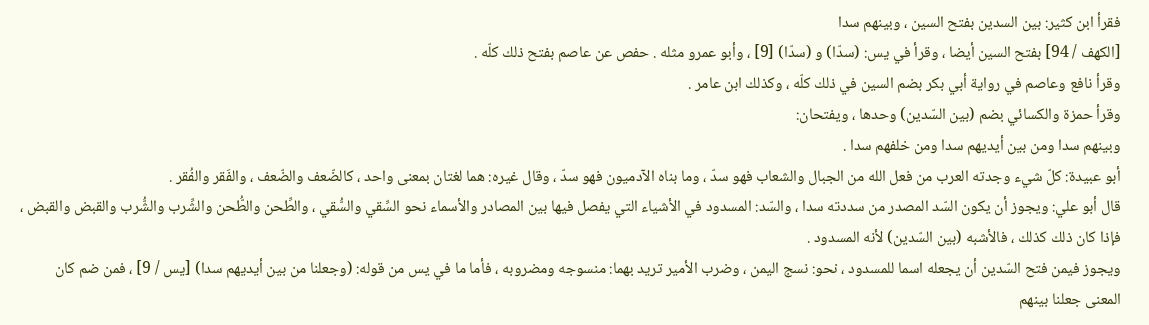فقرأ ابن كثير: بين السدين بفتح السين ، وبينهم سدا
[الكهف / 94] بفتح السين أيضا ، وقرأ في يس: (سدّا) و (سدّا) [9] ، وأبو عمرو مثله . حفص عن عاصم بفتح ذلك كلّه .
وقرأ نافع وعاصم في رواية أبي بكر بضم السين في ذلك كلّه ، وكذلك ابن عامر .
وقرأ حمزة والكسائي بضم (بين السّدين) وحدها ، ويفتحان:
وبينهم سدا ومن بين أيديهم سدا ومن خلفهم سدا .
أبو عبيدة: كلّ شيء وجدته العرب من فعل الله من الجبال والشعاب فهو سدّ ، وما بناه الآدميون فهو سدّ ، وقال غيره: هما لغتان بمعنى واحد ، كالضّعف والضّعف ، والفَقر والفُقر .
قال أبو علي: ويجوز أن يكون السّد المصدر من سددته سدا ، والسّد: المسدود في الأشياء التي يفصل فيها بين المصادر والأسماء نحو السِّقي والسُّقي ، والطِّحن والطُّحن والشِّرب والشُّرب والقبض والقبض ، فإذا كان ذلك كذلك ، فالأشبه (بين السّدين) لأنه المسدود .
ويجوز فيمن فتح السّدين أن يجعله اسما للمسدود ، نحو: نسج اليمن ، وضرب الأمير تريد بهما: منسوجه ومضروبه ، فأما ما في يس من قوله: (وجعلنا من بين أيديهم سدا) [يس / 9] ، فمن ضم كان المعنى جعلنا بينهم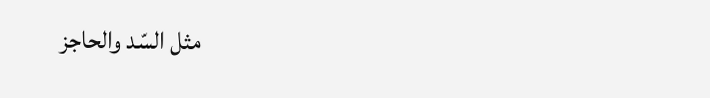مثل السّد والحاجز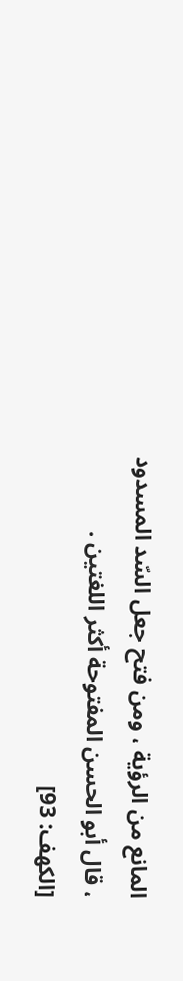المانع من الرؤية ، ومن فتح جعل السّد المسدود ، قال أبو الحسن المفتوحة أكثر اللغتين .
[الكهف: 93]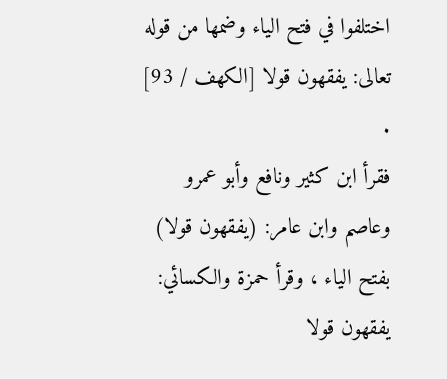اختلفوا في فتح الياء وضمها من قوله تعالى: يفقهون قولا [الكهف / 93] .
فقرأ ابن كثير ونافع وأبو عمرو وعاصم وابن عامر: (يفقهون قولا) بفتح الياء ، وقرأ حمزة والكسائي: يفقهون قولا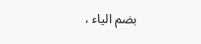بضم الياء ،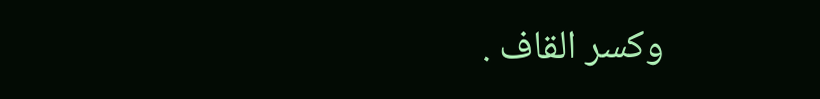وكسر القاف .